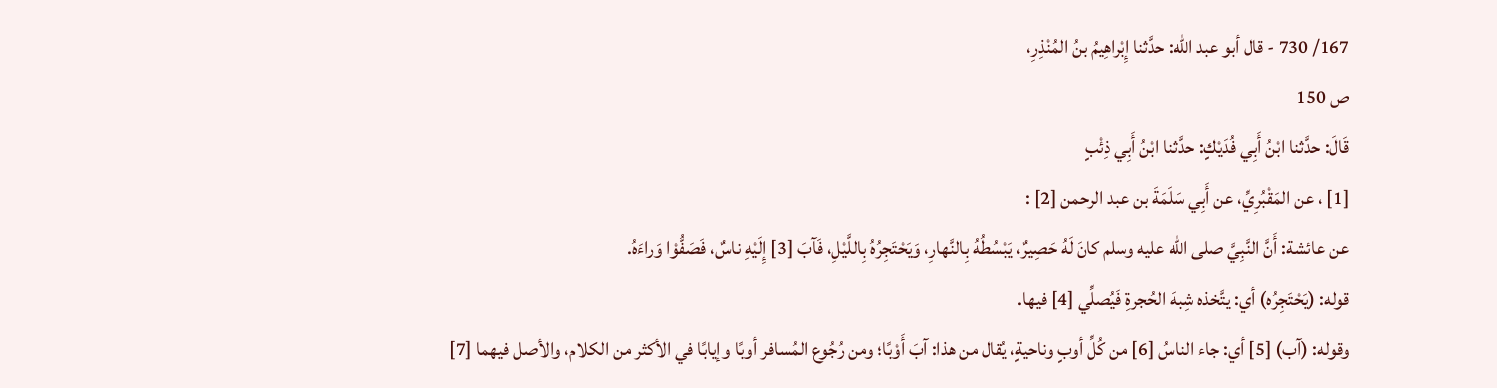167/ 730 - قال أبو عبد الله: حدَّثنا إِبْراهِيمُ بنُ المُنْذِرِ،
ص 150
قَالَ: حدَّثنا ابْنُ أَبِي فُدَيْكٍ: حدَّثنا ابْنُ أَبِي ذِئْبٍ
[1] ، عن المَقْبُرِيِّ، عن أَبِي سَلَمَةَ بن عبد الرحمن [2] :
عن عائشة: أَنَّ النَّبِيَّ صلى الله عليه وسلم كانَ لَهُ حَصِيرٌ، يَبْسُطُهُ بِالنَّهارِ، وَيَحْتَجِرُهُ بِاللَّيْلِ، فَآبَ [3] إِلَيْهِ ناسٌ، فَصَفُّوْا وَراءَهُ.
قوله: (يَحْتَجِرُه) أي: يتَّخذه شِبهَ الحُجرةِ فَيُصلِّي [4] فيها.
وقوله: (آب) [5] أي: جاء الناسُ [6] من كُلِّ أوبٍ وناحيةٍ، يُقال من هذا: آبَ أَوْبًا؛ ومن رُجُوع المُسافر أوبًا وإيابًا في الأكثر من الكلام، والأصل فيهما [7]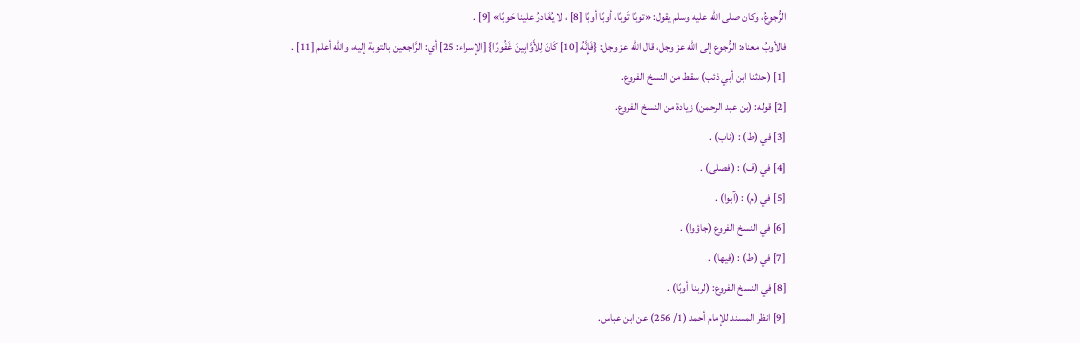الرُّجوعُ، وكان صلى الله عليه وسلم يقول: «توبًا تَوبًا، أوبًا أوبًا [8] ، لا يُغَادرُ علينا حَوبًا» [9] .
فالأوبُ معناه: الرُّجوع إلى الله عز وجل، قال الله عز وجل: {فَإِنَّهُ [10] كَانَ لِلأَوَّابِينَ غَفُورًا} [الإسراء: 25] أي: الرَّاجعين بالتوبة إليه، والله أعلم [11] .
[1] (حدثنا ابن أبي ذئب) سقط من النسخ الفروع.
[2] قوله: (بن عبد الرحمن) زيادة من النسخ الفروع.
[3] في (ط) : (ناب) .
[4] في (ف) : (فصلى) .
[5] في (م) : (آبوا) .
[6] في النسخ الفروع (جاؤوا) .
[7] في (ط) : (فيها) .
[8] في النسخ الفروع: (لربنا أوبًا) .
[9] انظر المسند للإمام أحمد (1/ 256) عن ابن عباس.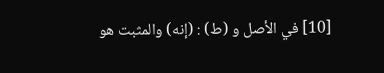[10] في الأصل و (ط) : (إنه) والمثبت هو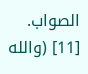الصواب.
[11] (والله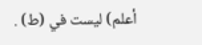أعلم) ليست في (ط) .